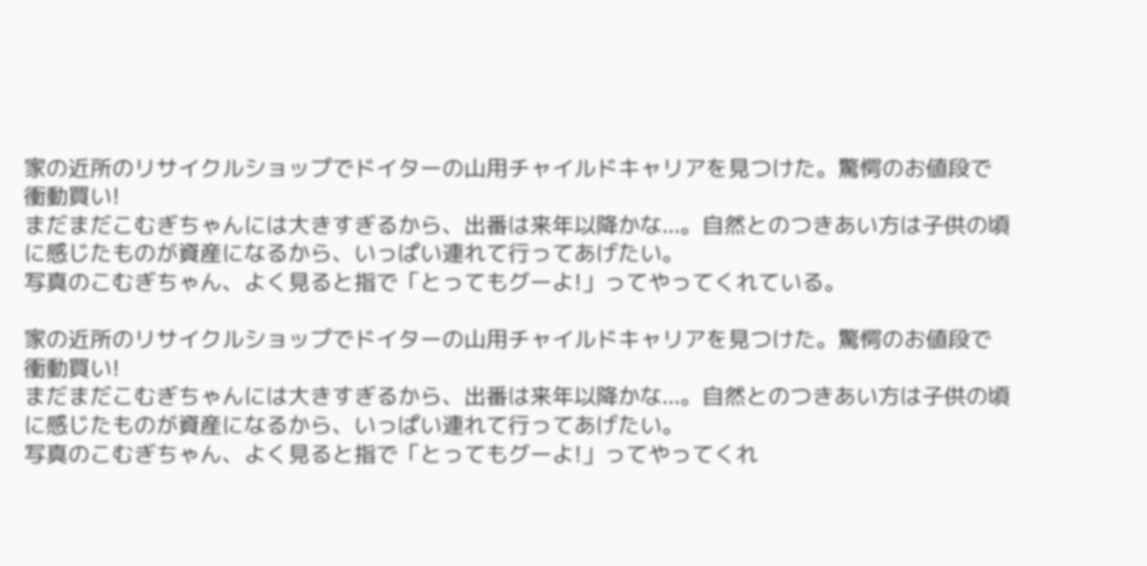家の近所のリサイクルショップでドイターの山用チャイルドキャリアを見つけた。驚愕のお値段で衝動買い!
まだまだこむぎちゃんには大きすぎるから、出番は来年以降かな...。自然とのつきあい方は子供の頃に感じたものが資産になるから、いっぱい連れて行ってあげたい。
写真のこむぎちゃん、よく見ると指で「とってもグーよ!」ってやってくれている。

家の近所のリサイクルショップでドイターの山用チャイルドキャリアを見つけた。驚愕のお値段で衝動買い!
まだまだこむぎちゃんには大きすぎるから、出番は来年以降かな...。自然とのつきあい方は子供の頃に感じたものが資産になるから、いっぱい連れて行ってあげたい。
写真のこむぎちゃん、よく見ると指で「とってもグーよ!」ってやってくれ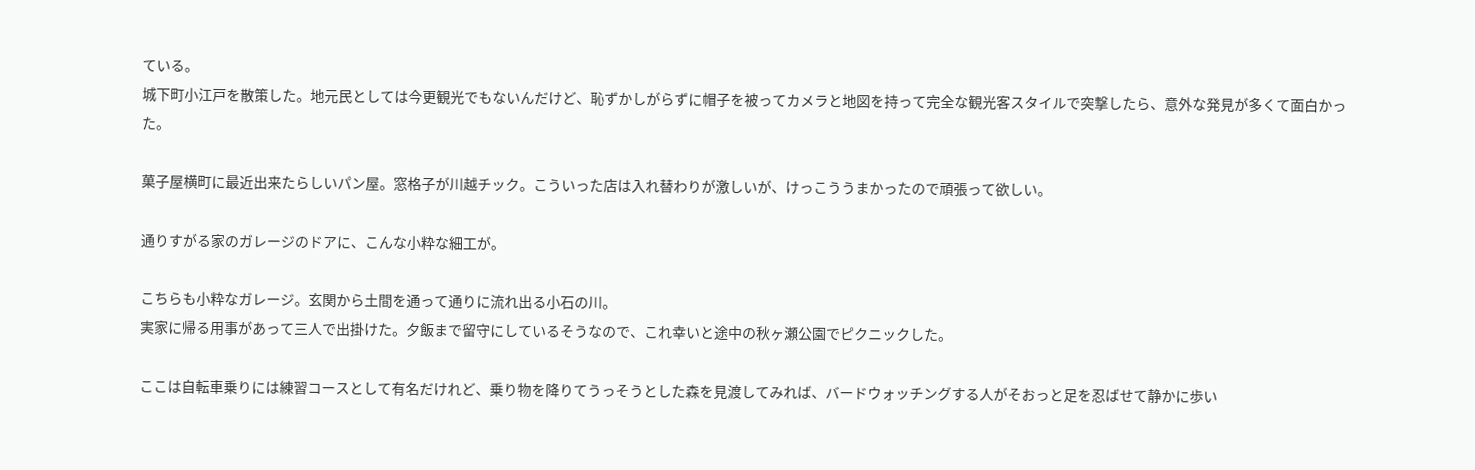ている。
城下町小江戸を散策した。地元民としては今更観光でもないんだけど、恥ずかしがらずに帽子を被ってカメラと地図を持って完全な観光客スタイルで突撃したら、意外な発見が多くて面白かった。

菓子屋横町に最近出来たらしいパン屋。窓格子が川越チック。こういった店は入れ替わりが激しいが、けっこううまかったので頑張って欲しい。

通りすがる家のガレージのドアに、こんな小粋な細工が。

こちらも小粋なガレージ。玄関から土間を通って通りに流れ出る小石の川。
実家に帰る用事があって三人で出掛けた。夕飯まで留守にしているそうなので、これ幸いと途中の秋ヶ瀬公園でピクニックした。

ここは自転車乗りには練習コースとして有名だけれど、乗り物を降りてうっそうとした森を見渡してみれば、バードウォッチングする人がそおっと足を忍ばせて静かに歩い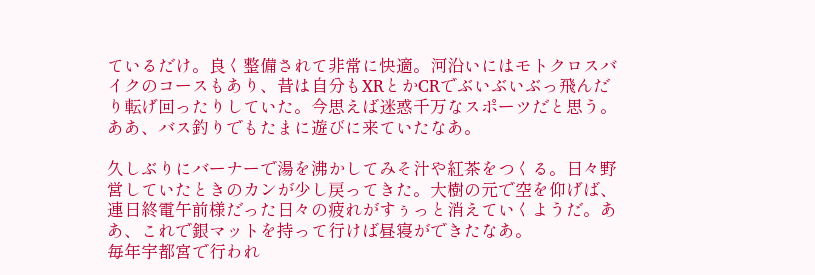ているだけ。良く整備されて非常に快適。河沿いにはモトクロスバイクのコースもあり、昔は自分もXRとかCRでぶいぶいぶっ飛んだり転げ回ったりしていた。今思えば迷惑千万なスポーツだと思う。ああ、バス釣りでもたまに遊びに来ていたなあ。

久しぶりにバーナーで湯を沸かしてみそ汁や紅茶をつくる。日々野営していたときのカンが少し戻ってきた。大樹の元で空を仰げば、連日終電午前様だった日々の疲れがすぅっと消えていくようだ。ああ、これで銀マットを持って行けば昼寝ができたなあ。
毎年宇都宮で行われ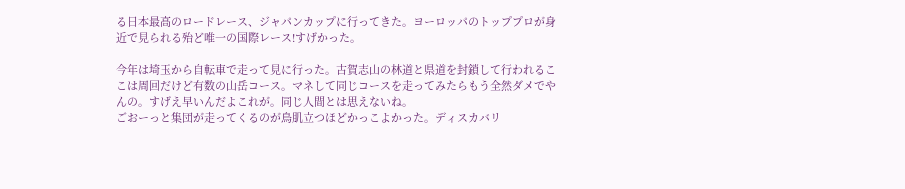る日本最高のロードレース、ジャパンカップに行ってきた。ヨーロッパのトッププロが身近で見られる殆ど唯一の国際レース!すげかった。

今年は埼玉から自転車で走って見に行った。古賀志山の林道と県道を封鎖して行われるここは周回だけど有数の山岳コース。マネして同じコースを走ってみたらもう全然ダメでやんの。すげえ早いんだよこれが。同じ人間とは思えないね。
ごおーっと集団が走ってくるのが鳥肌立つほどかっこよかった。ディスカバリ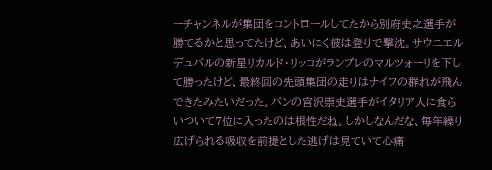ーチャンネルが集団をコントロールしてたから別府史之選手が勝てるかと思ってたけど、あいにく彼は登りで撃沈。サウニエルデュバルの新星リカルド・リッコがランプレのマルツォーリを下して勝ったけど、最終回の先頭集団の走りはナイフの群れが飛んできたみたいだった。バンの宮沢崇史選手がイタリア人に食らいついて7位に入ったのは根性だね。しかしなんだな、毎年繰り広げられる吸収を前提とした逃げは見ていて心痛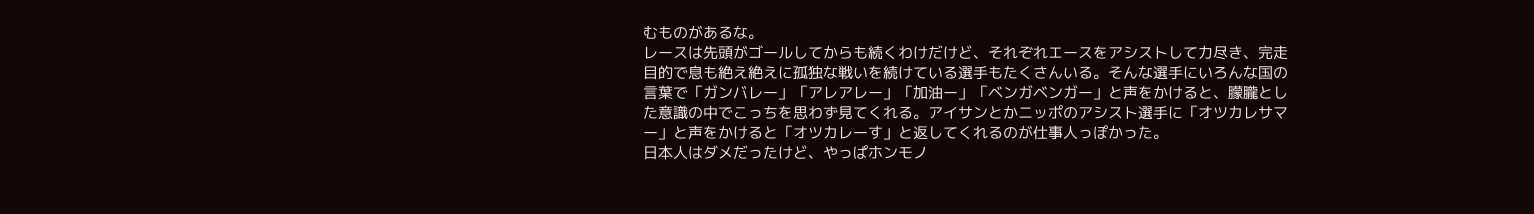むものがあるな。
レースは先頭がゴールしてからも続くわけだけど、それぞれエースをアシストして力尽き、完走目的で息も絶え絶えに孤独な戦いを続けている選手もたくさんいる。そんな選手にいろんな国の言葉で「ガンバレー」「アレアレー」「加油ー」「ベンガベンガー」と声をかけると、朦朧とした意識の中でこっちを思わず見てくれる。アイサンとかニッポのアシスト選手に「オツカレサマー」と声をかけると「オツカレーす」と返してくれるのが仕事人っぽかった。
日本人はダメだったけど、やっぱホンモノ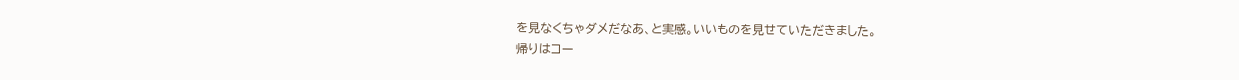を見なくちゃダメだなあ、と実感。いいものを見せていただきました。
帰りはコー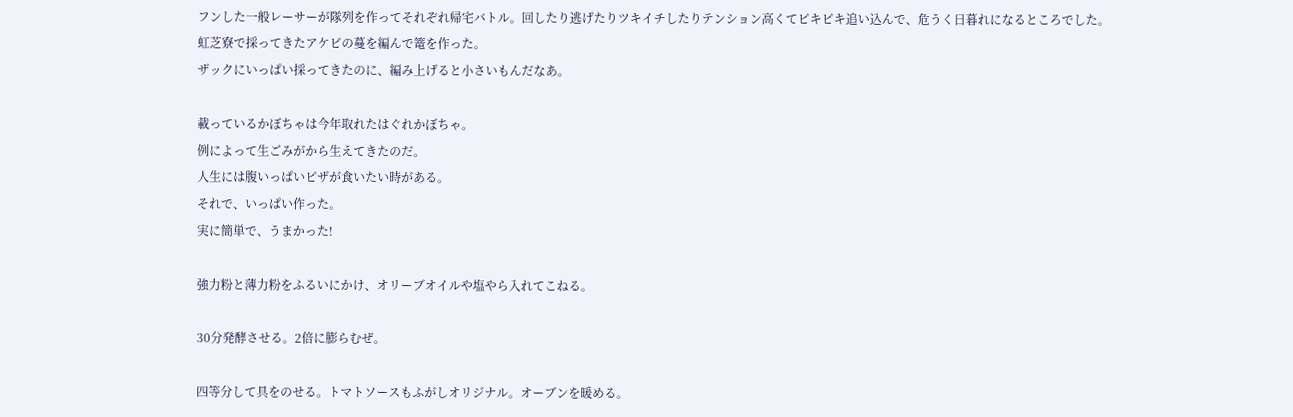フンした一般レーサーが隊列を作ってそれぞれ帰宅バトル。回したり逃げたりツキイチしたりテンション高くてピキピキ追い込んで、危うく日暮れになるところでした。
虹芝寮で採ってきたアケビの蔓を編んで篭を作った。
ザックにいっぱい採ってきたのに、編み上げると小さいもんだなあ。

載っているかぼちゃは今年取れたはぐれかぼちゃ。
例によって生ごみがから生えてきたのだ。
人生には腹いっぱいピザが食いたい時がある。
それで、いっぱい作った。
実に簡単で、うまかった!

強力粉と薄力粉をふるいにかけ、オリーブオイルや塩やら入れてこねる。

30分発酵させる。2倍に膨らむぜ。

四等分して具をのせる。トマトソースもふがしオリジナル。オーブンを暖める。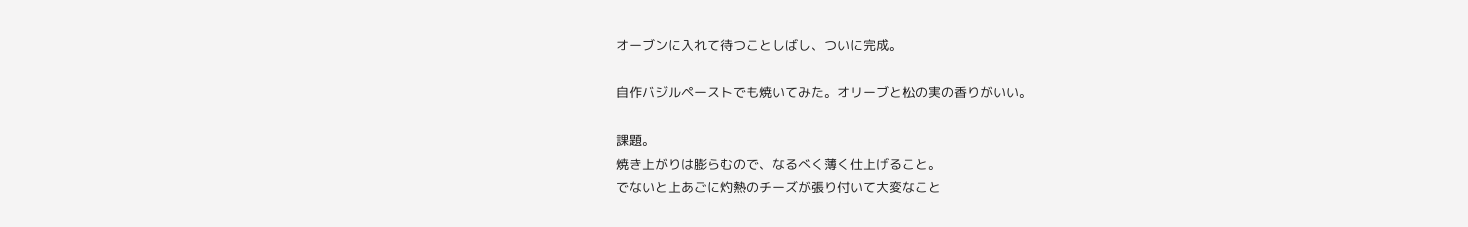オーブンに入れて待つことしばし、ついに完成。

自作バジルペーストでも焼いてみた。オリーブと松の実の香りがいい。

課題。
焼き上がりは膨らむので、なるべく薄く仕上げること。
でないと上あごに灼熱のチーズが張り付いて大変なこと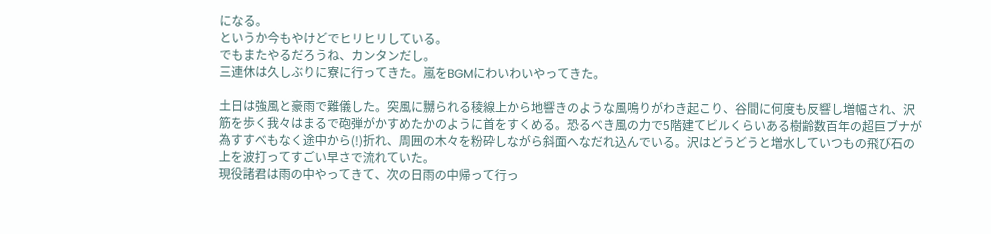になる。
というか今もやけどでヒリヒリしている。
でもまたやるだろうね、カンタンだし。
三連休は久しぶりに寮に行ってきた。嵐をBGMにわいわいやってきた。

土日は強風と豪雨で難儀した。突風に嬲られる稜線上から地響きのような風鳴りがわき起こり、谷間に何度も反響し増幅され、沢筋を歩く我々はまるで砲弾がかすめたかのように首をすくめる。恐るべき風の力で5階建てビルくらいある樹齢数百年の超巨ブナが為すすべもなく途中から(!)折れ、周囲の木々を粉砕しながら斜面へなだれ込んでいる。沢はどうどうと増水していつもの飛び石の上を波打ってすごい早さで流れていた。
現役諸君は雨の中やってきて、次の日雨の中帰って行っ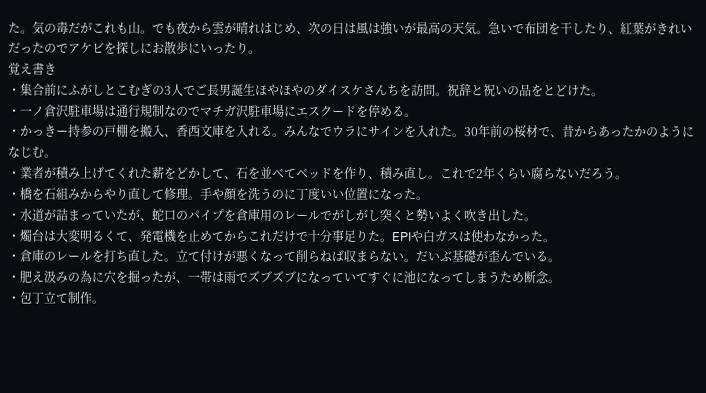た。気の毒だがこれも山。でも夜から雲が晴れはじめ、次の日は風は強いが最高の天気。急いで布団を干したり、紅葉がきれいだったのでアケビを探しにお散歩にいったり。
覚え書き
・集合前にふがしとこむぎの3人でご長男誕生ほやほやのダイスケさんちを訪問。祝辞と祝いの品をとどけた。
・一ノ倉沢駐車場は通行規制なのでマチガ沢駐車場にエスクードを停める。
・かっきー持参の戸棚を搬入、香西文庫を入れる。みんなでウラにサインを入れた。30年前の桜材で、昔からあったかのようになじむ。
・業者が積み上げてくれた薪をどかして、石を並べてベッドを作り、積み直し。これで2年くらい腐らないだろう。
・橋を石組みからやり直して修理。手や顔を洗うのに丁度いい位置になった。
・水道が詰まっていたが、蛇口のパイプを倉庫用のレールでがしがし突くと勢いよく吹き出した。
・燭台は大変明るくて、発電機を止めてからこれだけで十分事足りた。EPIや白ガスは使わなかった。
・倉庫のレールを打ち直した。立て付けが悪くなって削らねば収まらない。だいぶ基礎が歪んでいる。
・肥え汲みの為に穴を掘ったが、一帯は雨でズブズブになっていてすぐに池になってしまうため断念。
・包丁立て制作。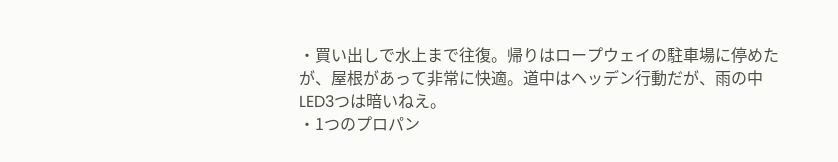・買い出しで水上まで往復。帰りはロープウェイの駐車場に停めたが、屋根があって非常に快適。道中はヘッデン行動だが、雨の中LED3つは暗いねえ。
・1つのプロパン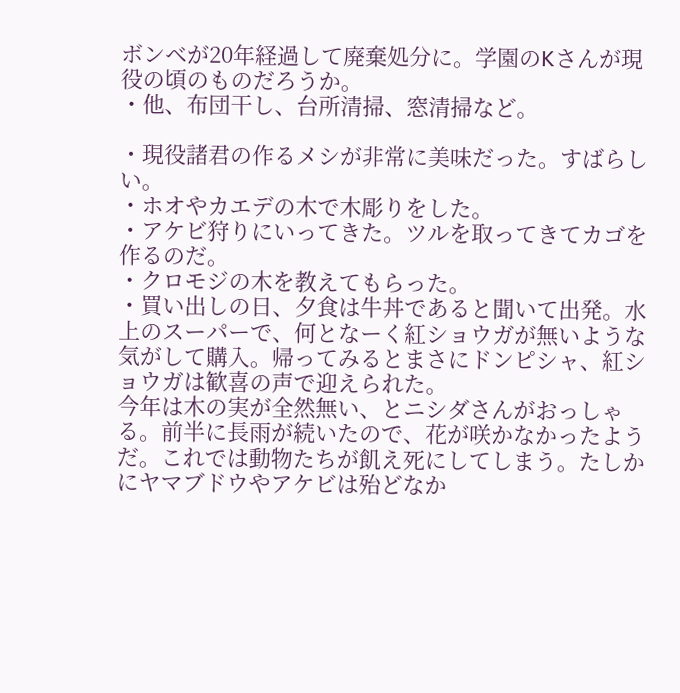ボンベが20年経過して廃棄処分に。学園のKさんが現役の頃のものだろうか。
・他、布団干し、台所清掃、窓清掃など。

・現役諸君の作るメシが非常に美味だった。すばらしい。
・ホオやカエデの木で木彫りをした。
・アケビ狩りにいってきた。ツルを取ってきてカゴを作るのだ。
・クロモジの木を教えてもらった。
・買い出しの日、夕食は牛丼であると聞いて出発。水上のスーパーで、何となーく紅ショウガが無いような気がして購入。帰ってみるとまさにドンピシャ、紅ショウガは歓喜の声で迎えられた。
今年は木の実が全然無い、とニシダさんがおっしゃる。前半に長雨が続いたので、花が咲かなかったようだ。これでは動物たちが飢え死にしてしまう。たしかにヤマブドウやアケビは殆どなか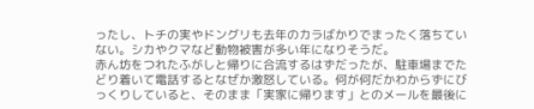ったし、トチの実やドングリも去年のカラばかりでまったく落ちていない。シカやクマなど動物被害が多い年になりそうだ。
赤ん坊をつれたふがしと帰りに合流するはずだったが、駐車場までたどり着いて電話するとなぜか激怒している。何が何だかわからずにびっくりしていると、そのまま「実家に帰ります」とのメールを最後に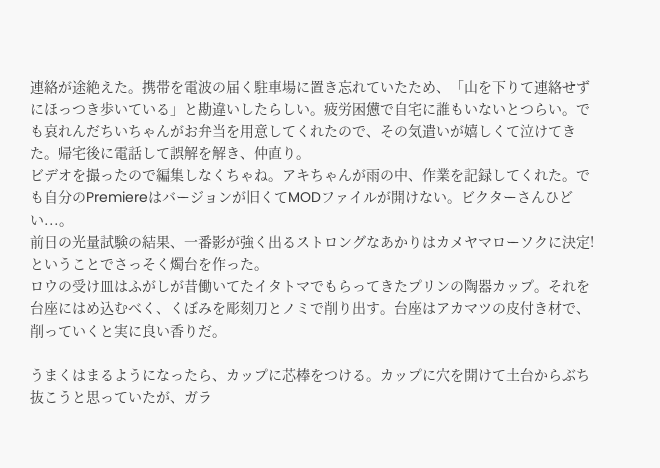連絡が途絶えた。携帯を電波の届く駐車場に置き忘れていたため、「山を下りて連絡せずにほっつき歩いている」と勘違いしたらしい。疲労困憊で自宅に誰もいないとつらい。でも哀れんだちいちゃんがお弁当を用意してくれたので、その気遣いが嬉しくて泣けてきた。帰宅後に電話して誤解を解き、仲直り。
ビデオを撮ったので編集しなくちゃね。アキちゃんが雨の中、作業を記録してくれた。でも自分のPremiereはバージョンが旧くてMODファイルが開けない。ビクターさんひどい...。
前日の光量試験の結果、一番影が強く出るストロングなあかりはカメヤマローソクに決定!ということでさっそく燭台を作った。
ロウの受け皿はふがしが昔働いてたイタトマでもらってきたプリンの陶器カップ。それを台座にはめ込むべく、くぼみを彫刻刀とノミで削り出す。台座はアカマツの皮付き材で、削っていくと実に良い香りだ。

うまくはまるようになったら、カップに芯棒をつける。カップに穴を開けて土台からぶち抜こうと思っていたが、ガラ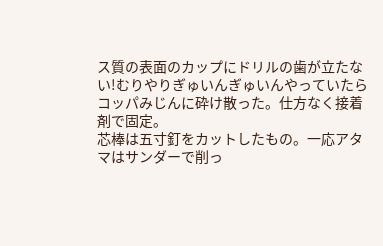ス質の表面のカップにドリルの歯が立たない!むりやりぎゅいんぎゅいんやっていたらコッパみじんに砕け散った。仕方なく接着剤で固定。
芯棒は五寸釘をカットしたもの。一応アタマはサンダーで削っ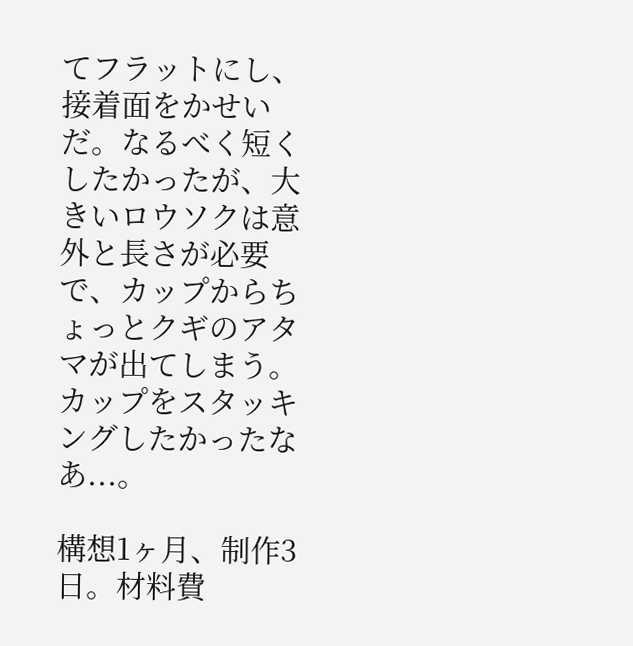てフラットにし、接着面をかせいだ。なるべく短くしたかったが、大きいロウソクは意外と長さが必要で、カップからちょっとクギのアタマが出てしまう。カップをスタッキングしたかったなあ...。

構想1ヶ月、制作3日。材料費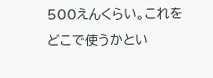500えんくらい。これをどこで使うかとい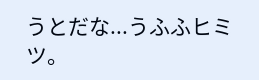うとだな...うふふヒミツ。